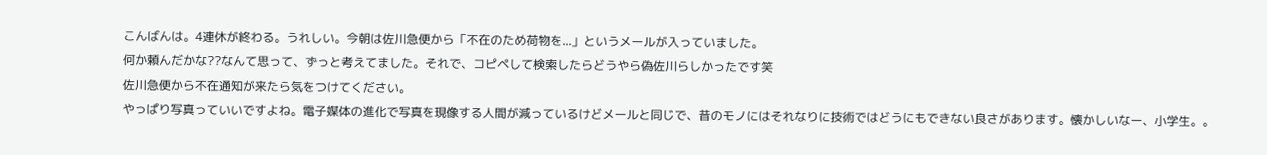こんばんは。4連休が終わる。うれしい。今朝は佐川急便から「不在のため荷物を...」というメールが入っていました。
何か頼んだかな??なんて思って、ずっと考えてました。それで、コピペして検索したらどうやら偽佐川らしかったです笑
佐川急便から不在通知が来たら気をつけてください。
やっぱり写真っていいですよね。電子媒体の進化で写真を現像する人間が減っているけどメールと同じで、昔のモノにはそれなりに技術ではどうにもできない良さがあります。懐かしいなー、小学生。。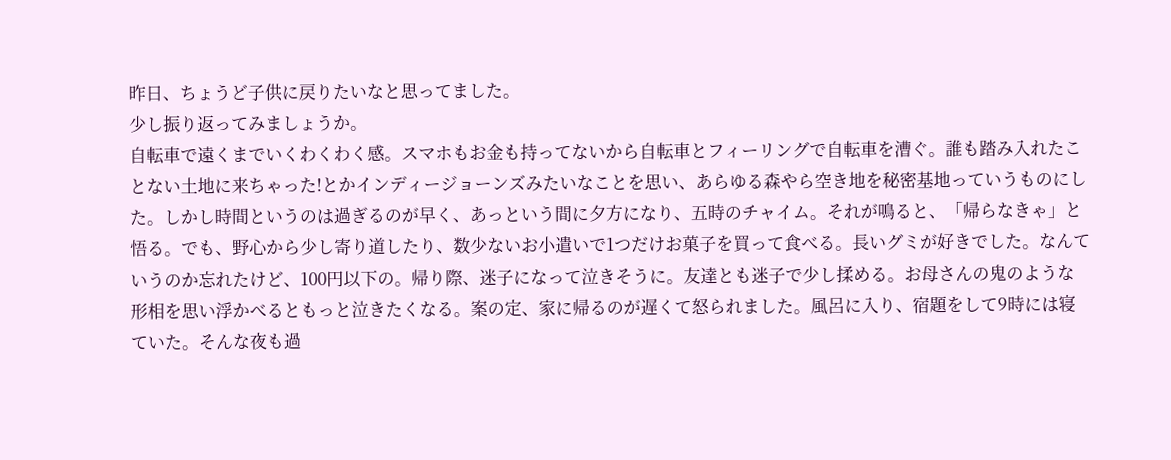昨日、ちょうど子供に戻りたいなと思ってました。
少し振り返ってみましょうか。
自転車で遠くまでいくわくわく感。スマホもお金も持ってないから自転車とフィーリングで自転車を漕ぐ。誰も踏み入れたことない土地に来ちゃった!とかインディージョーンズみたいなことを思い、あらゆる森やら空き地を秘密基地っていうものにした。しかし時間というのは過ぎるのが早く、あっという間に夕方になり、五時のチャイム。それが鳴ると、「帰らなきゃ」と悟る。でも、野心から少し寄り道したり、数少ないお小遣いで1つだけお菓子を買って食べる。長いグミが好きでした。なんていうのか忘れたけど、100円以下の。帰り際、迷子になって泣きそうに。友達とも迷子で少し揉める。お母さんの鬼のような形相を思い浮かべるともっと泣きたくなる。案の定、家に帰るのが遅くて怒られました。風呂に入り、宿題をして9時には寝ていた。そんな夜も過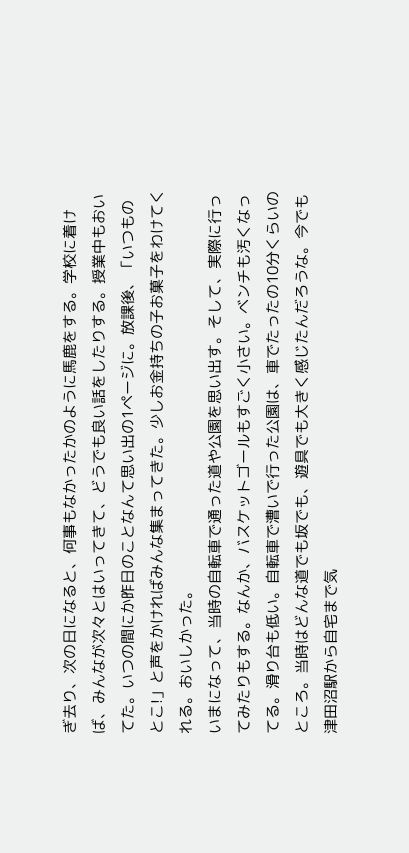ぎ去り、次の日になると、何事もなかったかのように馬鹿をする。学校に着けば、みんなが次々とはいってきて、どうでも良い話をしたりする。授業中もおいてた。いつの間にか昨日のことなんて思い出の1ページに。放課後、「いつものとこ!」と声をかければみんな集まってきた。少しお金持ちの子お菓子をわけてくれる。おいしかった。
いまになって、当時の自転車で通った道や公園を思い出す。そして、実際に行ってみたりもする。なんか、バスケットゴールもすごく小さい。ベンチも汚くなってる。滑り台も低い。自転車で漕いで行った公園は、車でたったの10分くらいのところ。当時はどんな道でも坂でも、遊具でも大きく感じたんだろうな。今でも津田沼駅から自宅まで気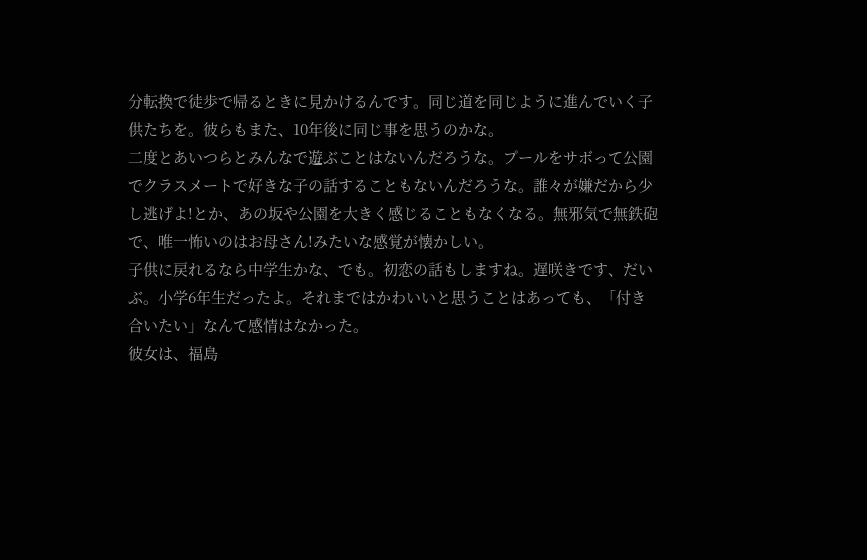分転換で徒歩で帰るときに見かけるんです。同じ道を同じように進んでいく子供たちを。彼らもまた、10年後に同じ事を思うのかな。
二度とあいつらとみんなで遊ぶことはないんだろうな。プールをサボって公園でクラスメートで好きな子の話することもないんだろうな。誰々が嫌だから少し逃げよ!とか、あの坂や公園を大きく感じることもなくなる。無邪気で無鉄砲で、唯一怖いのはお母さん!みたいな感覚が懐かしい。
子供に戻れるなら中学生かな、でも。初恋の話もしますね。遅咲きです、だいぶ。小学6年生だったよ。それまではかわいいと思うことはあっても、「付き合いたい」なんて感情はなかった。
彼女は、福島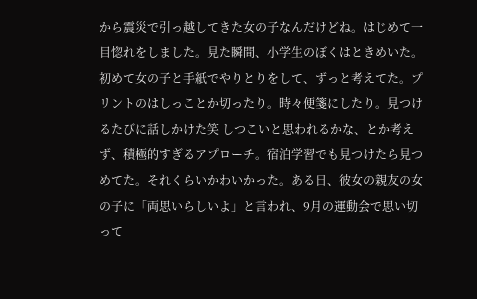から震災で引っ越してきた女の子なんだけどね。はじめて一目惚れをしました。見た瞬間、小学生のぼくはときめいた。初めて女の子と手紙でやりとりをして、ずっと考えてた。プリントのはしっことか切ったり。時々便箋にしたり。見つけるたびに話しかけた笑 しつこいと思われるかな、とか考えず、積極的すぎるアプローチ。宿泊学習でも見つけたら見つめてた。それくらいかわいかった。ある日、彼女の親友の女の子に「両思いらしいよ」と言われ、9月の運動会で思い切って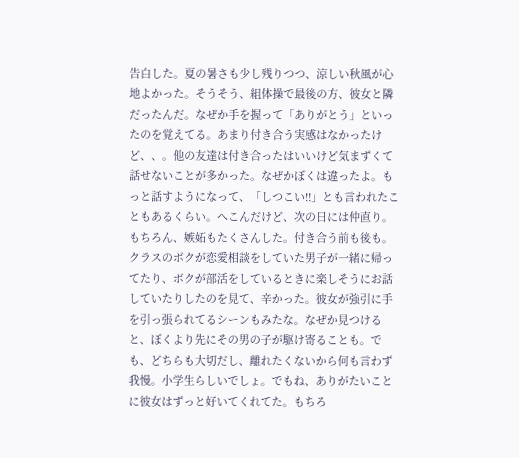告白した。夏の暑さも少し残りつつ、涼しい秋風が心地よかった。そうそう、組体操で最後の方、彼女と隣だったんだ。なぜか手を握って「ありがとう」といったのを覚えてる。あまり付き合う実感はなかったけど、、。他の友達は付き合ったはいいけど気まずくて話せないことが多かった。なぜかぼくは違ったよ。もっと話すようになって、「しつこい!!」とも言われたこともあるくらい。へこんだけど、次の日には仲直り。もちろん、嫉妬もたくさんした。付き合う前も後も。クラスのボクが恋愛相談をしていた男子が一緒に帰ってたり、ボクが部活をしているときに楽しそうにお話していたりしたのを見て、辛かった。彼女が強引に手を引っ張られてるシーンもみたな。なぜか見つけると、ぼくより先にその男の子が駆け寄ることも。でも、どちらも大切だし、離れたくないから何も言わず我慢。小学生らしいでしょ。でもね、ありがたいことに彼女はずっと好いてくれてた。もちろ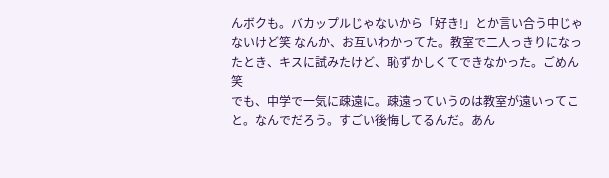んボクも。バカップルじゃないから「好き!」とか言い合う中じゃないけど笑 なんか、お互いわかってた。教室で二人っきりになったとき、キスに試みたけど、恥ずかしくてできなかった。ごめん笑
でも、中学で一気に疎遠に。疎遠っていうのは教室が遠いってこと。なんでだろう。すごい後悔してるんだ。あん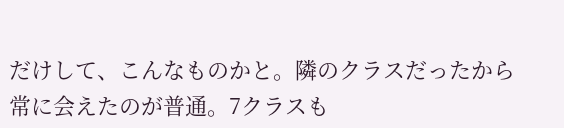だけして、こんなものかと。隣のクラスだったから常に会えたのが普通。7クラスも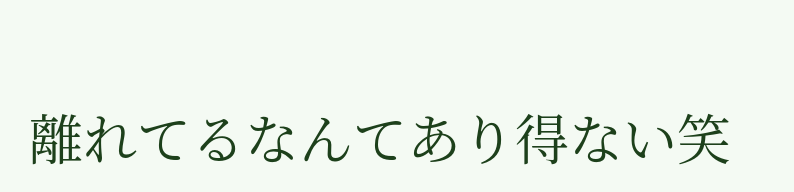離れてるなんてあり得ない笑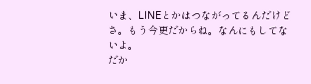いま、LINEとかはつながってるんだけどさ。もう今更だからね。なんにもしてないよ。
だか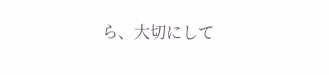ら、大切にして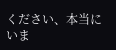ください、本当にいま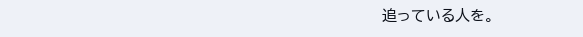追っている人を。